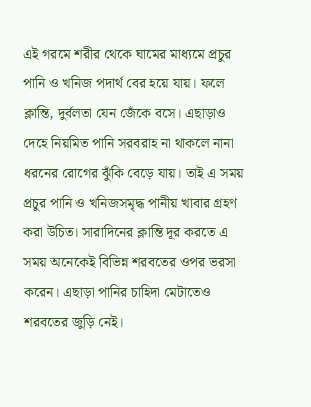এই গরমে শরীর থেকে ঘামের মাধ্যমে প্রচুর পানি ও খনিজ পদার্থ বের হয়ে যায়। ফলে ক্লান্তি, দুর্বলতা যেন জেঁকে বসে। এছাড়াও দেহে নিয়মিত পানি সরবরাহ না থাকলে নানা ধরনের রোগের ঝুঁকি বেড়ে যায়। তাই এ সময় প্রচুর পানি ও খনিজসমৃদ্ধ পানীয় খাবার গ্রহণ করা উচিত। সারাদিনের ক্লান্তি দূর করতে এ সময় অনেকেই বিভিন্ন শরবতের ওপর ভরসা করেন। এছাড়া পানির চাহিদা মেটাতেও শরবতের জুড়ি নেই।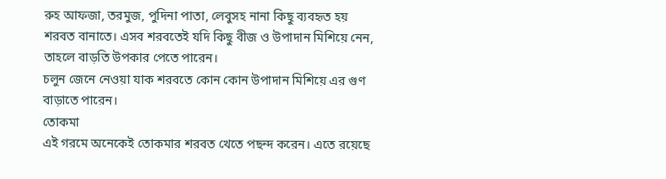রুহ আফজা, তরমুজ, পুদিনা পাতা, লেবুসহ নানা কিছু ব্যবহৃত হয় শরবত বানাতে। এসব শরবতেই যদি কিছু বীজ ও উপাদান মিশিয়ে নেন, তাহলে বাড়তি উপকার পেতে পারেন।
চলুন জেনে নেওয়া যাক শরবতে কোন কোন উপাদান মিশিয়ে এর গুণ বাড়াতে পারেন।
তোকমা
এই গরমে অনেকেই তোকমার শরবত খেতে পছন্দ করেন। এতে রয়েছে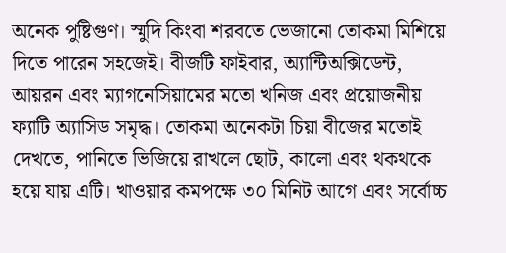অনেক পুষ্টিগুণ। স্মুদি কিংবা শরবতে ভেজানো তোকমা মিশিয়ে দিতে পারেন সহজেই। বীজটি ফাইবার, অ্যান্টিঅক্সিডেন্ট, আয়রন এবং ম্যাগনেসিয়ামের মতো খনিজ এবং প্রয়োজনীয় ফ্যাটি অ্যাসিড সমৃদ্ধ। তোকমা অনেকটা চিয়া বীজের মতোই দেখতে, পানিতে ভিজিয়ে রাখলে ছোট, কালো এবং থকথকে হয়ে যায় এটি। খাওয়ার কমপক্ষে ৩০ মিনিট আগে এবং সর্বোচ্চ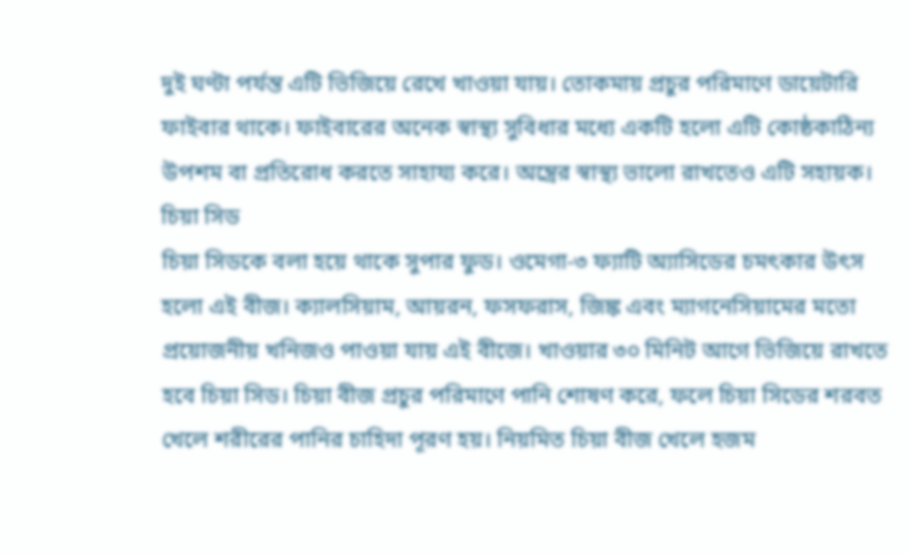দুই ঘণ্টা পর্যন্ত এটি ভিজিয়ে রেখে খাওয়া যায়। তোকমায় প্রচুর পরিমাণে ডায়েটারি ফাইবার থাকে। ফাইবারের অনেক স্বাস্থ্য সুবিধার মধ্যে একটি হলো এটি কোষ্ঠকাঠিন্য উপশম বা প্রতিরোধ করতে সাহায্য করে। অন্ত্রের স্বাস্থ্য ভালো রাখতেও এটি সহায়ক।
চিয়া সিড
চিয়া সিডকে বলা হয়ে থাকে সুপার ফুড। ওমেগা-৩ ফ্যাটি অ্যাসিডের চমৎকার উৎস হলো এই বীজ। ক্যালসিয়াম, আয়রন, ফসফরাস, জিঙ্ক এবং ম্যাগনেসিয়ামের মতো প্রয়োজনীয় খনিজও পাওয়া যায় এই বীজে। খাওয়ার ৩০ মিনিট আগে ভিজিয়ে রাখতে হবে চিয়া সিড। চিয়া বীজ প্রচুর পরিমাণে পানি শোষণ করে, ফলে চিয়া সিডের শরবত খেলে শরীরের পানির চাহিদা পূরণ হয়। নিয়মিত চিয়া বীজ খেলে হজম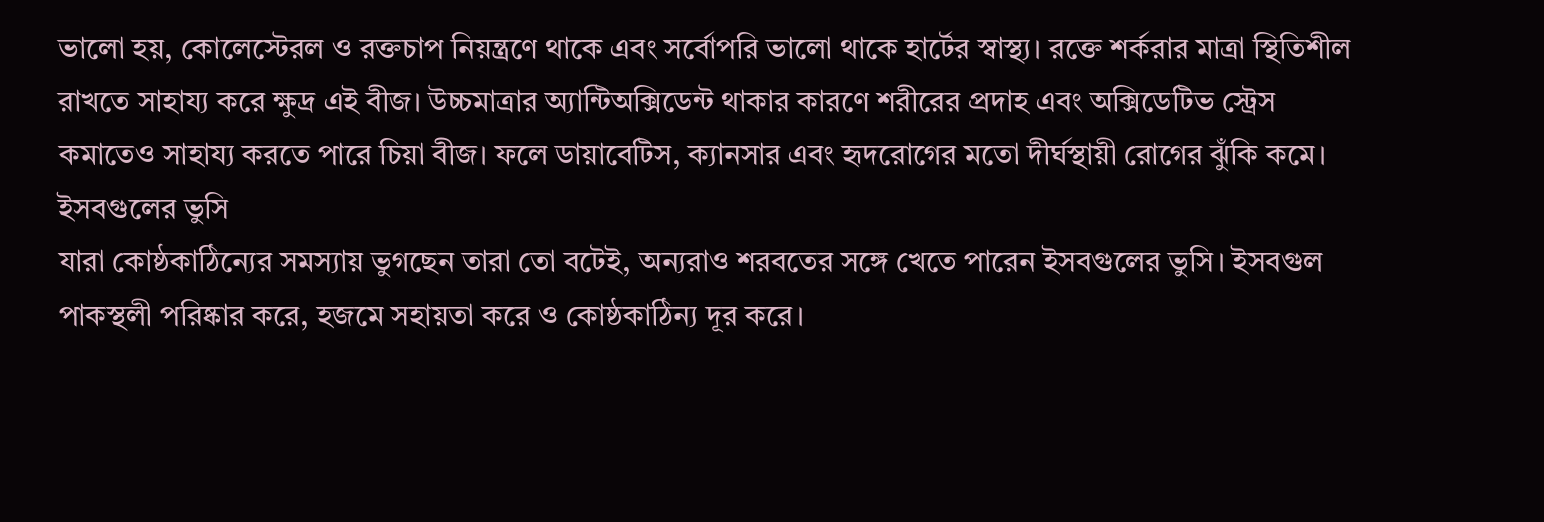ভালো হয়, কোলেস্টেরল ও রক্তচাপ নিয়ন্ত্রণে থাকে এবং সর্বোপরি ভালো থাকে হার্টের স্বাস্থ্য। রক্তে শর্করার মাত্রা স্থিতিশীল রাখতে সাহায্য করে ক্ষুদ্র এই বীজ। উচ্চমাত্রার অ্যান্টিঅক্সিডেন্ট থাকার কারণে শরীরের প্রদাহ এবং অক্সিডেটিভ স্ট্রেস কমাতেও সাহায্য করতে পারে চিয়া বীজ। ফলে ডায়াবেটিস, ক্যানসার এবং হৃদরোগের মতো দীর্ঘস্থায়ী রোগের ঝুঁকি কমে।
ইসবগুলের ভুসি
যারা কোষ্ঠকাঠিন্যের সমস্যায় ভুগছেন তারা তো বটেই, অন্যরাও শরবতের সঙ্গে খেতে পারেন ইসবগুলের ভুসি। ইসবগুল পাকস্থলী পরিষ্কার করে, হজমে সহায়তা করে ও কোষ্ঠকাঠিন্য দূর করে।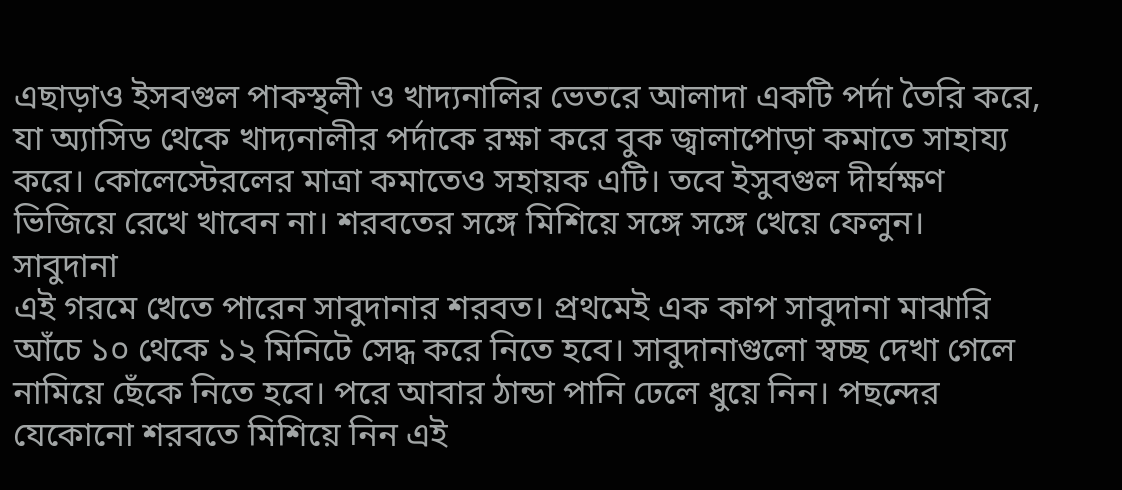এছাড়াও ইসবগুল পাকস্থলী ও খাদ্যনালির ভেতরে আলাদা একটি পর্দা তৈরি করে, যা অ্যাসিড থেকে খাদ্যনালীর পর্দাকে রক্ষা করে বুক জ্বালাপোড়া কমাতে সাহায্য করে। কোলেস্টেরলের মাত্রা কমাতেও সহায়ক এটি। তবে ইসুবগুল দীর্ঘক্ষণ ভিজিয়ে রেখে খাবেন না। শরবতের সঙ্গে মিশিয়ে সঙ্গে সঙ্গে খেয়ে ফেলুন।
সাবুদানা
এই গরমে খেতে পারেন সাবুদানার শরবত। প্রথমেই এক কাপ সাবুদানা মাঝারি আঁচে ১০ থেকে ১২ মিনিটে সেদ্ধ করে নিতে হবে। সাবুদানাগুলো স্বচ্ছ দেখা গেলে নামিয়ে ছেঁকে নিতে হবে। পরে আবার ঠান্ডা পানি ঢেলে ধুয়ে নিন। পছন্দের যেকোনো শরবতে মিশিয়ে নিন এই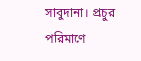সাবুদানা। প্রচুর পরিমাণে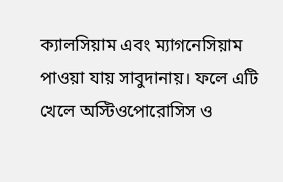ক্যালসিয়াম এবং ম্যাগনেসিয়াম পাওয়া যায় সাবুদানায়। ফলে এটি খেলে অস্টিওপোরোসিস ও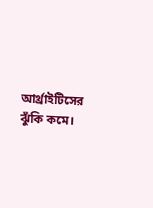আর্থ্রাইটিসের ঝুঁকি কমে।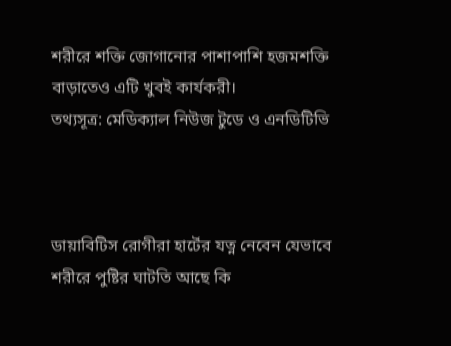শরীরে শক্তি জোগানোর পাশাপাশি হজমশক্তি বাড়াতেও এটি খুবই কার্যকরী।
তথ্যসূত্র: মেডিক্যাল নিউজ টুডে ও এনডিটিভি



ডায়াবিটিস রোগীরা হার্টের যত্ন নেবেন যেভাবে
শরীরে পুষ্টির ঘাটতি আছে কি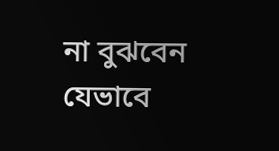না বুঝবেন যেভাবে